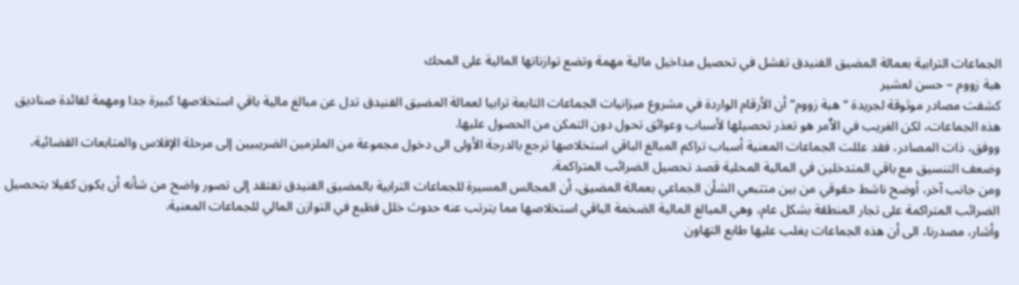الجماعات الترابية بعمالة المضيق الفنيدق تفشل في تحصيل مداخيل مالية مهمة وتضع توازناتها المالية على المحك
هبة زووم – حسن لعشير
كشفت مصادر موثوقة لجريدة “هبة زووم” أن الأرقام الواردة في مشروع ميزانيات الجماعات التابعة ترابيا لعمالة المضيق الفنيدق تدل عن مبالغ مالية باقي استخلاصها كبيرة جدا ومهمة لفائدة صناديق هذه الجماعات، لكن الغريب في الٱمر هو تعذر تحصيلها لأسباب وعوائق تحول دون التمكن من الحصول عليها.
ووفق، ذات المصادر، فقد عللت الجماعات المعنية أسباب تراكم المبالغ الباقي استخلاصها ترجع بالدرجة الأولى الى دخول مجموعة من الملزمين الضريبيين إلى مرحلة الإفلاس والمتابعات القضائية، وضعف التنسيق مع باقي المتدخلين في المالية المحلية قصد تحصيل الضرائب المتراكمة.
ومن جانب آخر، أوضح ناشط حقوقي من بين متتبعي الشأن الجماعي بعمالة المضيق، أن المجالس المسيرة للجماعات الترابية بالمضيق الفنيدق تفتقد إلى تصور واضح من شأنه أن يكون كفيلا بتحصيل الضرائب المتراكمة على تجار المنطقة بشكل عام، وهي المبالغ المالية الضخمة الباقي استخلاصها مما يترتب عنه حدوث خلل فظيع في التوازن المالي للجماعات المعنية.
وأشار، مصدرنا، الى أن هذه الجماعات يغلب عليها طابع التهاون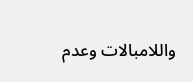واللامبالات وعدم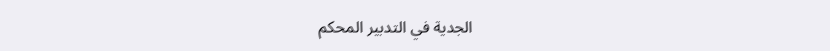الجدية في التدبير المحكم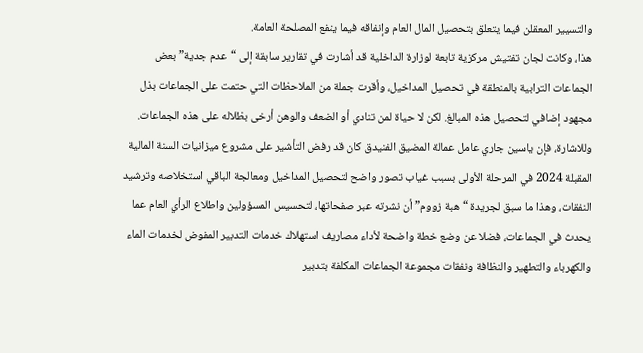والتسيير المعقلن فيما يتعلق بتحصيل المال العام وإنفاقه فيما ينفع المصلحة العامة.
هذا، وكانت لجان تفتيش مركزية تابعة لوزارة الداخلية قد أشارت في تقارير سابقة إلى “عدم جدية” بعض الجماعات الترابية بالمنطقة في تحصيل المداخيل، وأقرت جملة من الملاحظات التي حتمت على الجماعات بذل مجهود إضافي لتحصيل هذه المبالغ. لكن لا حياة لمن تنادي أو الضعف والوهن أرخى بظلاله على هذه الجماعات.
وللاشارة، فإن ياسين جاري عامل عمالة المضيق الفنيدق كان قد رفض التأشير على مشروع ميزانيات السنة المالية المقبلة 2024 في المرحلة الأولى بسبب غياب تصور واضح لتحصيل المداخيل ومعالجة الباقي استخلاصه وترشيد النفقات، وهذا ما سبق لجريدة “هبة زووم” أن نشرته عبر صفحاتها، لتحسيس المسؤولين واطلاع الرأي العام عما يحدث في الجماعات، فضلا عن وضع خطة واضحة لأداء مصاريف استهلاك خدمات التدبير المفوض لخدمات الماء والكهرباء والتطهير والنظافة ونفقات مجموعة الجماعات المكلفة بتدبير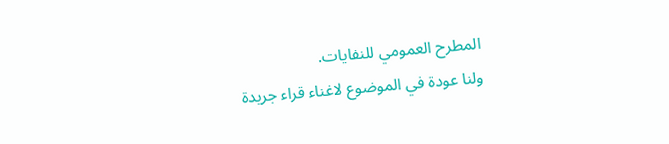المطرح العمومي للنفايات.
ولنا عودة في الموضوع لاغناء قراء جريدة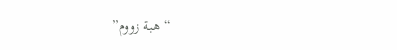“هبة زووم”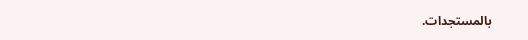بالمستجدات.